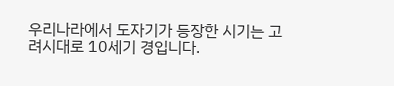우리나라에서 도자기가 등장한 시기는 고려시대로 10세기 경입니다.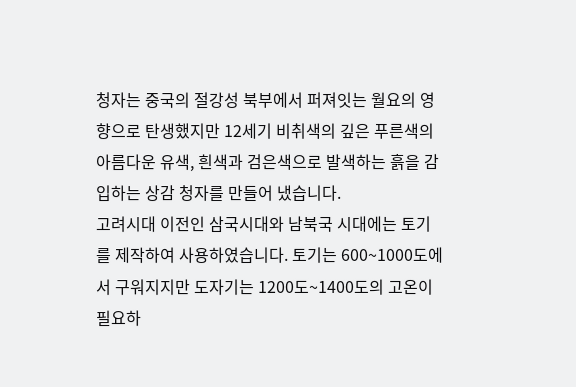청자는 중국의 절강성 북부에서 퍼져잇는 월요의 영향으로 탄생했지만 12세기 비취색의 깊은 푸른색의 아름다운 유색, 흰색과 검은색으로 발색하는 흙을 감입하는 상감 청자를 만들어 냈습니다.
고려시대 이전인 삼국시대와 남북국 시대에는 토기를 제작하여 사용하였습니다. 토기는 600~1000도에서 구워지지만 도자기는 1200도~1400도의 고온이 필요하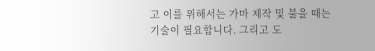고 이를 위해서는 가마 제작 및 불을 때는 기술이 필요합니다. 그리고 도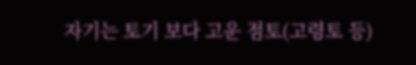자기는 토기 보다 고운 점토(고령토 등)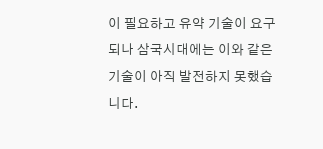이 필요하고 유약 기술이 요구되나 삼국시대에는 이와 같은 기술이 아직 발전하지 못했습니다.